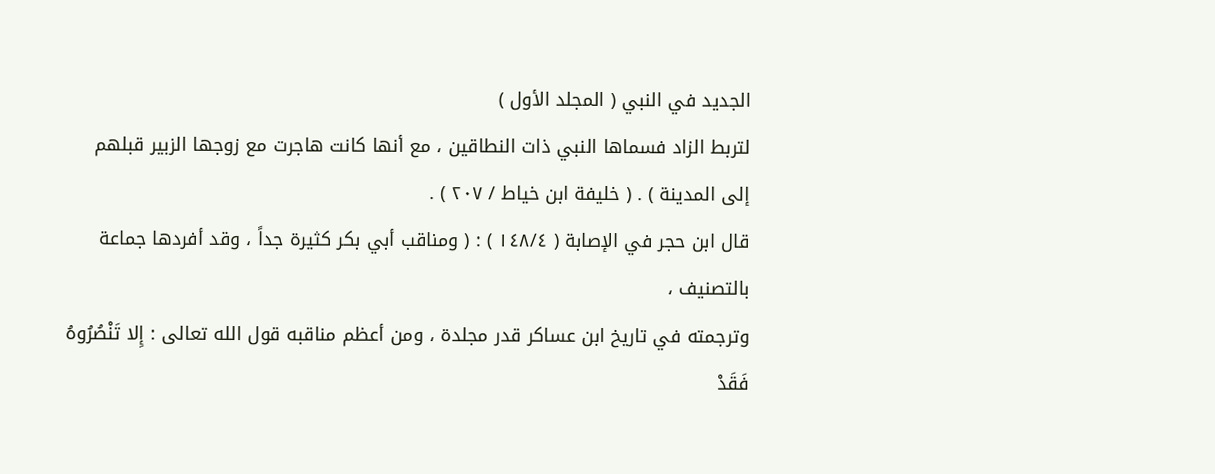الجديد في النبي ( المجلد الأول )
لتربط الزاد فسماها النبي ذات النطاقين ، مع أنها كانت هاجرت مع زوجها الزبير قبلهم
إلى المدينة ) . ( خليفة ابن خياط / ٢٠٧ ) .
قال ابن حجر في الإصابة ( ١٤٨/٤ ) : ( ومناقب أبي بكر كثيرة جداً ، وقد أفردها جماعة بالتصنيف ،
وترجمته في تاريخ ابن عساكر قدر مجلدة ، ومن أعظم مناقبه قول الله تعالى : إِلا تَنْصُرُوهُ فَقَدْ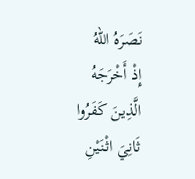نَصَرَهُ اللهُ
إِذْ أَخْرَجَهُ الَّذِينَ كَفَرُوا ثَانِيَ اثْنَيْنِ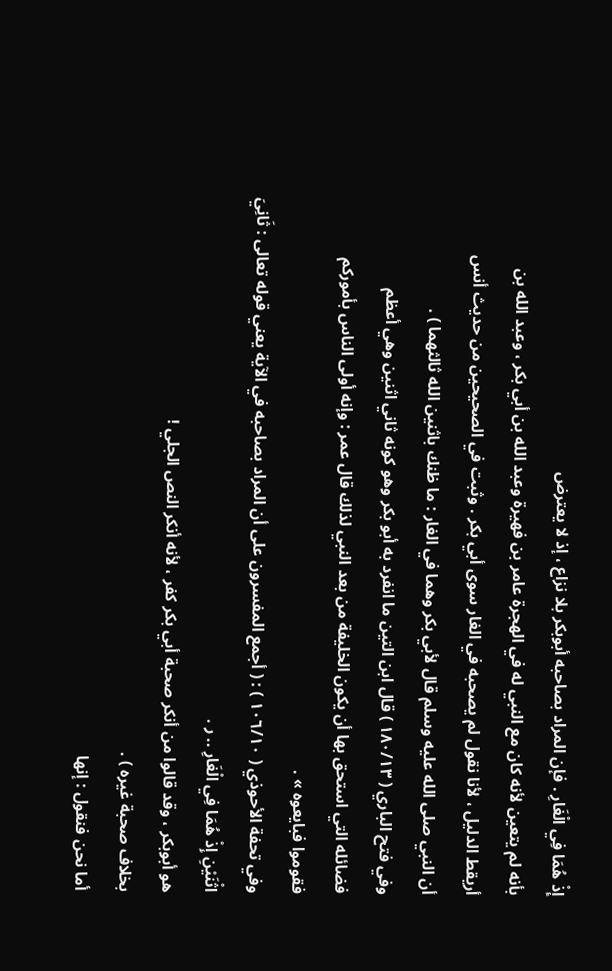إِذْ هُمَا فِي الْغَارِ . فإن المراد بصاحبه أبوبكر بلا نزاع ، إذ لا يعترض
بأنه لم يتعين لأنه كان مع النبي له في الهجرة عامر بن فهيرة وعبد الله بن أبي بكر ، وعبد الله بن
أريقط الدليل ، لأنا نقول لم يصحبه في الغار سوى أبي بكر . وثبت في الصحيحين من حديث أنس
أن النبي صلى الله عليه وسلم قال لأبي بكر وهما في الغار : ما ظنك باثنين الله ثالثهما ) .
وفي فتح الباري ( ۱۸۰/۱۳ ) قال ابن التين ما انفرد به أبو بكر وهو كونه ثاني اثنين وهي أعظم
فضائله التي استحق بها أن يكون الخليفة من بعد النبي لذلك قال عمر : وإنه أولى الناس بأموركم
فقوموا فبايعوه » .
وفي تحفة الأحوذي ( ١٠٦/١٠ ) : ( أجمع المفسرون على أن المراد بصاحبه في الآية يعني قوله تعالى : ثَانِيَ
اثْنَيْنِ إِذْ هُمَا فِي الْغَارِ .. ر .
هو أبوبكر ، وقد قالوا من أنكر صحبة أبي بكر كفر ، لأنه أنكر النص الجلي !
بخلاف صحبة غيره ) .
أما نحن فنقول : إنها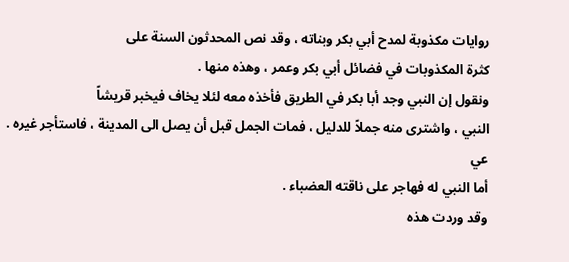روايات مكذوبة لمدح أبي بكر وبناته ، وقد نص المحدثون السنة على
كثرة المكذوبات في فضائل أبي بكر وعمر ، وهذه منها .
ونقول إن النبي وجد أبا بكر في الطريق فأخذه معه لئلا يخاف فيخبر قريشاً
النبي ، واشترى منه جملاً للدليل ، فمات الجمل قبل أن يصل الى المدينة ، فاستأجر غيره .
عي
أما النبي له فهاجر على ناقته العضباء .
وقد وردت هذه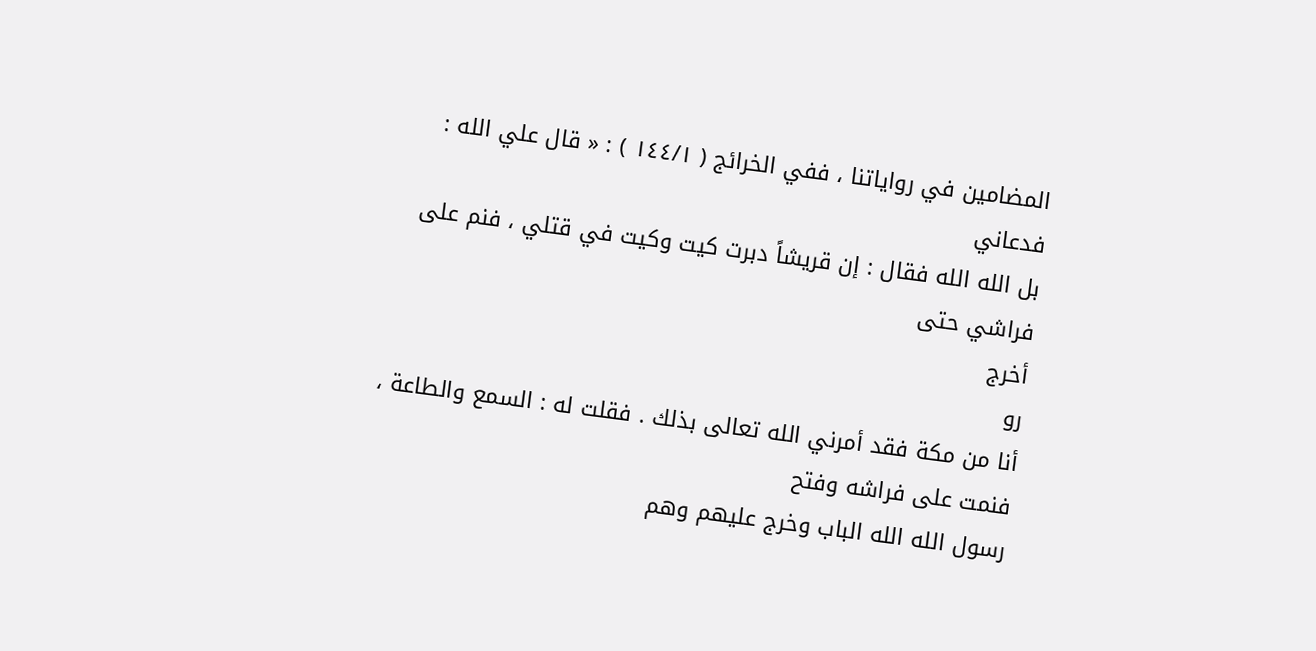المضامين في رواياتنا ، ففي الخرائج ( ١٤٤/١ ) : « قال علي الله : فدعاني
بل الله الله فقال : إن قريشاً دبرت كيت وكيت في قتلي ، فنم على فراشي حتى
أخرج
رو
أنا من مكة فقد أمرني الله تعالى بذلك . فقلت له : السمع والطاعة ، فنمت على فراشه وفتح
رسول الله الله الباب وخرج عليهم وهم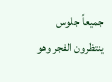جميعاً جلوس ينتظرون الفجر وهو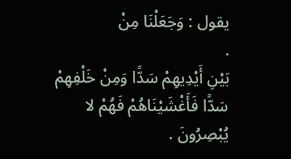يقول : وَجَعَلْنَا مِنْ
.
بَيْنِ أَيْدِيهِمْ سَدًّا وَمِنْ خَلْفِهِمْ سَدًّا فَأَغْشَيْنَاهُمْ فَهُمْ لا يُبْصِرُونَ .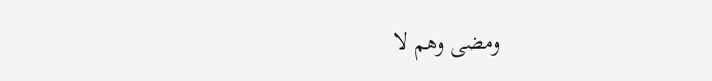ومضى وهم لا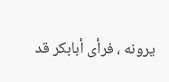يرونه ، فرأى أبابكر قد